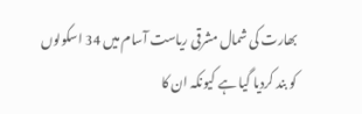بھارت کی شمال مشرقی ریاست آسام میں 34 اسکولوں کو بند کردیا گیا ہے کیونکہ ان کا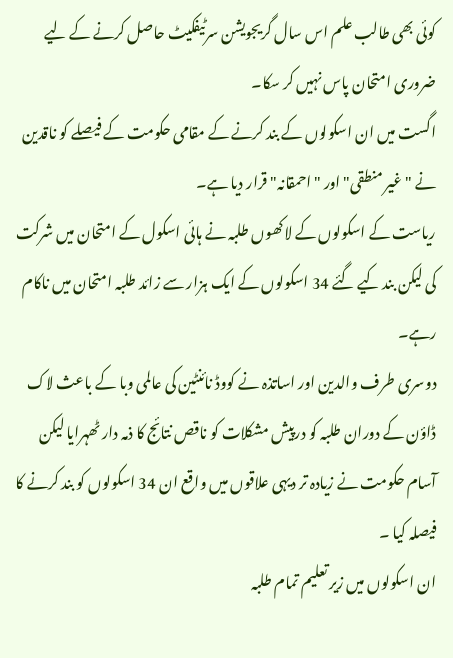کوئی بھی طالب علم اس سال گریجویشن سرٹیفکیٹ حاصل کرنے کے لیے ضروری امتحان پاس نہیں کر سکا۔
اگست میں ان اسکولوں کے بند کرنے کے مقامی حکومت کے فیصلے کو ناقدین نے "غیر منطقی" اور "احمقانہ" قرار دیا ہے۔
ریاست کے اسکولوں کے لاکھوں طلبہ نے ہائی اسکول کے امتحان میں شرکت کی لیکن بند کیے گئے 34 اسکولوں کے ایک ہزار سے زائد طلبہ امتحان میں ناکام رہے۔
دوسری طرف والدین اور اساتذہ نے کووڈ نائنٹین کی عالمی وبا کے باعث لاک ڈاؤن کے دوران طلبہ کو درپیش مشکلات کو ناقص نتائج کا ذمہ دار ٹھہرایا لیکن آسام حکومت نے زیادہ تر دیہی علاقوں میں واقع ان 34 اسکولوں کو بند کرنے کا فیصلہ کیا ۔
ان اسکولوں میں زیر تعلیم تمام طلبہ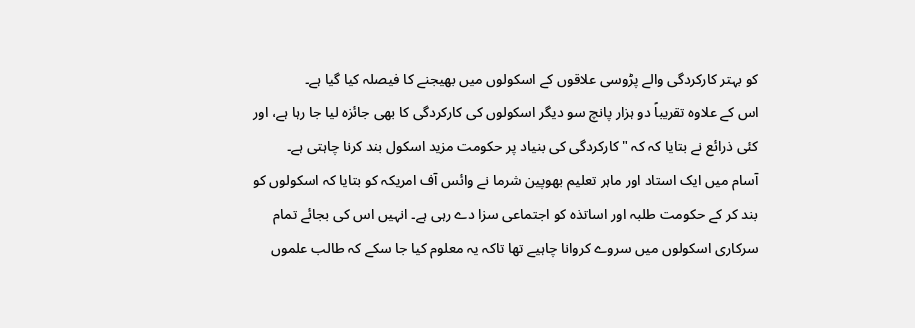کو بہتر کارکردگی والے پڑوسی علاقوں کے اسکولوں میں بھیجنے کا فیصلہ کیا گیا ہے۔
اس کے علاوہ تقریباً دو ہزار پانچ سو دیگر اسکولوں کی کارکردگی کا بھی جائزہ لیا جا رہا ہے، اور کئی ذرائع نے بتایا کہ کہ "کارکردگی کی بنیاد پر حکومت مزید اسکول بند کرنا چاہتی ہے۔
آسام میں ایک استاد اور ماہر تعلیم بھوپین شرما نے وائس آف امریکہ کو بتایا کہ اسکولوں کو بند کر کے حکومت طلبہ اور اساتذہ کو اجتماعی سزا دے رہی ہے۔ انہیں اس کی بجائے تمام سرکاری اسکولوں میں سروے کروانا چاہیے تھا تاکہ یہ معلوم کیا جا سکے کہ طالب علموں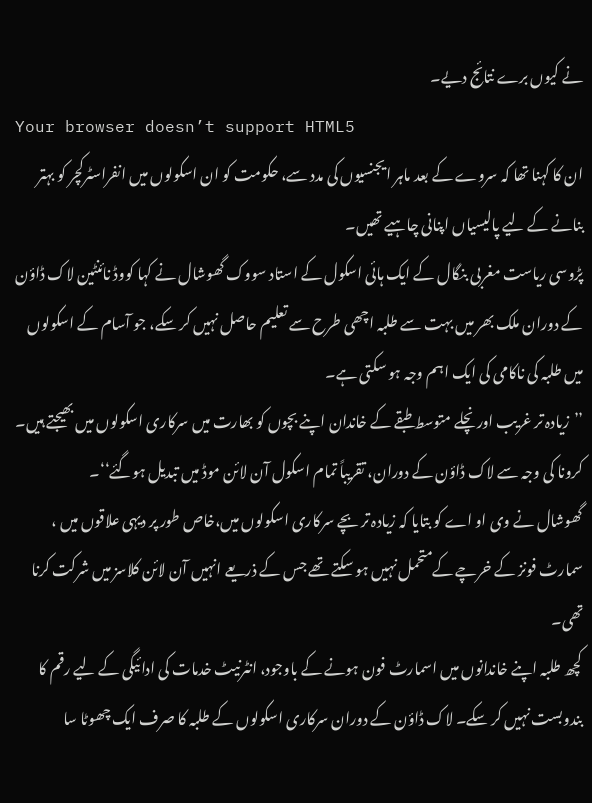نے کیوں برے نتائج دیے۔
Your browser doesn’t support HTML5
ان کا کہنا تھا کہ سروے کے بعد ماہر ایجنسیوں کی مدد سے، حکومت کو ان اسکولوں میں انفراسٹرکچر کو بہتر بنانے کے لیے پالیسیاں اپنانی چاہیے تھیں۔
پڑوسی ریاست مغربی بنگال کے ایک ہائی اسکول کے استاد سووک گھوشال نے کہا کووڈ نائنٹین لاک ڈاؤن کے دوران ملک بھر میں بہت سے طلبہ اچھی طرح سے تعلیم حاصل نہیں کر سکے، جو آسام کے اسکولوں میں طلبہ کی ناکامی کی ایک اہم وجہ ہو سکتی ہے۔
’’زیادہ تر غریب اور نچلے متوسط طبقے کے خاندان اپنے بچوں کو بھارت میں سرکاری اسکولوں میں بھیجتے ہیں۔ کرونا کی وجہ سے لاک ڈاؤن کے دوران، تقریباً تمام اسکول آن لائن موڈ میں تبدیل ہوگئے‘‘۔
گھوشال نے وی او اے کو بتایا کہ زیادہ تر بچے سرکاری اسکولوں میں،خاص طور پر دیہی علاقوں میں ، سمارٹ فونز کے خرچے کےمتحمل نہیں ہو سکتے تھے جس کے ذریعے انہیں آن لائن کلاسز میں شرکت کرنا تھی۔
کچھ طلبہ اپنے خاندانوں میں اسمارٹ فون ہونے کے باوجود، انٹرنیٹ خدمات کی ادائیگی کے لیے رقم کا بندوبست نہیں کر سکے۔ لاک ڈاؤن کے دوران سرکاری اسکولوں کے طلبہ کا صرف ایک چھوٹا سا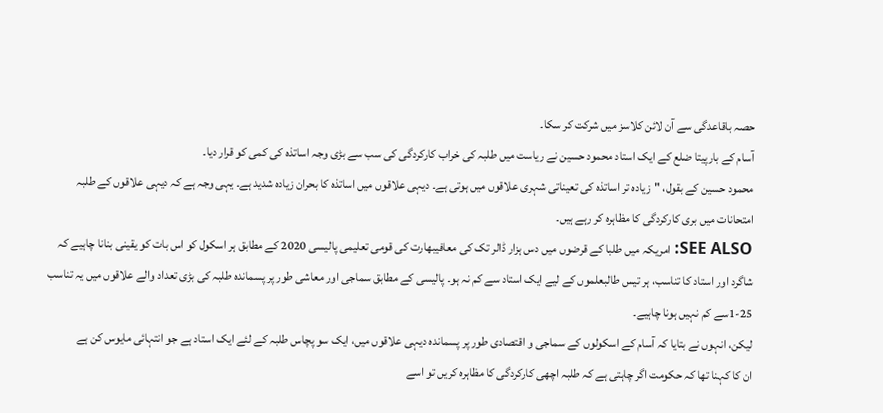حصہ باقاعدگی سے آن لائن کلاسز میں شرکت کر سکا۔
آسام کے بارپیتا ضلع کے ایک استاد محمود حسین نے ریاست میں طلبہ کی خراب کارکردگی کی سب سے بڑی وجہ اساتذہ کی کمی کو قرار دیا۔
محمود حسین کے بقول، "زیادہ تر اساتذہ کی تعیناتی شہری علاقوں میں ہوتی ہے۔ دیہی علاقوں میں اساتذہ کا بحران زیادہ شدید ہے۔ یہی وجہ ہے کہ دیہی علاقوں کے طلبہ امتحانات میں بری کارکردگی کا مظاہرہ کر رہے ہیں۔
SEE ALSO: امریکہ میں طلبا کے قرضوں میں دس ہزار ڈالر تک کی معافیبھارت کی قومی تعلیمی پالیسی 2020 کے مطابق ہر اسکول کو اس بات کو یقینی بنانا چاہیے کہ شاگرد اور استاد کا تناسب، ہر تیس طالبعلموں کے لیے ایک استاد سے کم نہ ہو۔ پالیسی کے مطابق سماجی اور معاشی طور پر پسماندہ طلبہ کی بڑی تعداد والے علاقوں میں یہ تناسب 25-1سے کم نہیں ہونا چاہیے۔
لیکن، انہوں نے بتایا کہ آسام کے اسکولوں کے سماجی و اقتصادی طور پر پسماندہ دیہی علاقوں میں، ایک سو پچاس طلبہ کے لئے ایک استاد ہے جو انتہائی مایوس کن ہے
ان کا کہنا تھا کہ حکومت اگر چاہتی ہے کہ طلبہ اچھی کارکردگی کا مظاہرہ کریں تو اسے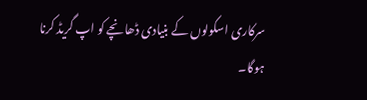سرکاری اسکولوں کے بنیادی ڈھانچے کو اپ گریڈ کرنا ہوگا۔